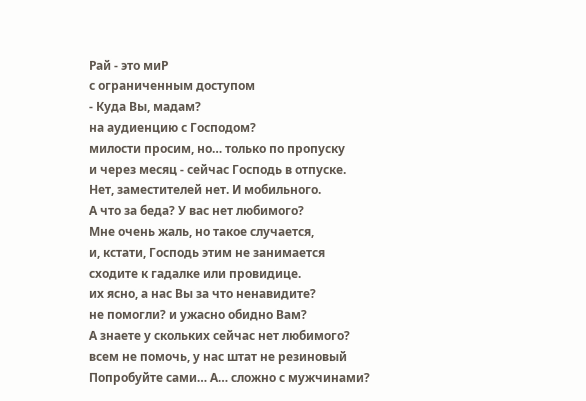Рай - это миР
с ограниченным доступом
- Куда Вы, мадам?
на аудиенцию с Господом?
милости просим, но… только по пропуску
и через месяц - сейчас Господь в отпуске.
Нет, заместителей нет. И мобильного.
А что за беда? У вас нет любимого?
Мне очень жаль, но такое случается,
и, кстати, Господь этим не занимается
сходите к гадалке или провидице.
их ясно, а нас Вы за что ненавидите?
не помогли? и ужасно обидно Вам?
А знаете у скольких сейчас нет любимого?
всем не помочь, у нас штат не резиновый
Попробуйте сами… А… сложно с мужчинами?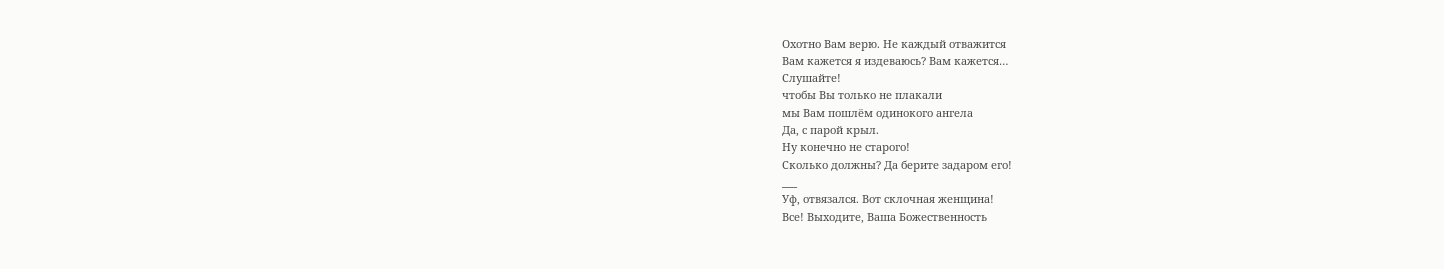Охотно Вам верю. Не каждый отважится
Вам кажется я издеваюсь? Вам кажется…
Слушайте!
чтобы Вы только не плакали
мы Вам пошлём одинокого ангела
Да, с парой крыл.
Ну конечно не старого!
Сколько должны? Да берите задаром его!
___
Уф, отвязался. Вот склочная женщина!
Все! Выходите, Ваша Божественность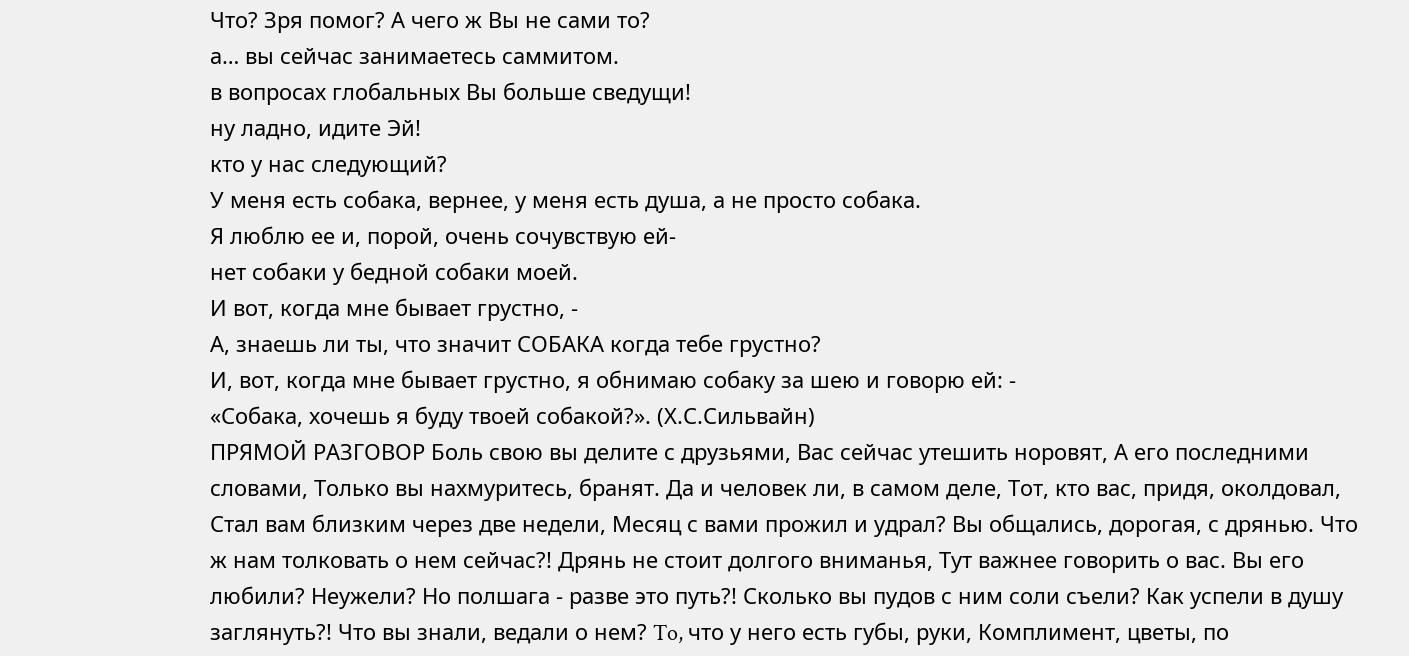Что? Зря помог? А чего ж Вы не сами то?
а… вы сейчас занимаетесь саммитом.
в вопросах глобальных Вы больше сведущи!
ну ладно, идите Эй!
кто у нас следующий?
У меня есть собака, вернее, у меня есть душа, а не просто собака.
Я люблю ее и, порой, очень сочувствую ей-
нет собаки у бедной собаки моей.
И вот, когда мне бывает грустно, -
А, знаешь ли ты, что значит СОБАКА когда тебе грустно?
И, вот, когда мне бывает грустно, я обнимаю собаку за шею и говорю ей: -
«Собака, хочешь я буду твоей собакой?». (Х.С.Сильвайн)
ПРЯМОЙ РАЗГОВОР Боль свою вы делите с друзьями, Вас сейчас утешить норовят, А его последними словами, Только вы нахмуритесь, бранят. Да и человек ли, в самом деле, Тот, кто вас, придя, околдовал, Стал вам близким через две недели, Месяц с вами прожил и удрал? Вы общались, дорогая, с дрянью. Что ж нам толковать о нем сейчас?! Дрянь не стоит долгого вниманья, Тут важнее говорить о вас. Вы его любили? Неужели? Но полшага - разве это путь?! Сколько вы пудов с ним соли съели? Как успели в душу заглянуть?! Что вы знали, ведали о нем? To, что у него есть губы, руки, Комплимент, цветы, по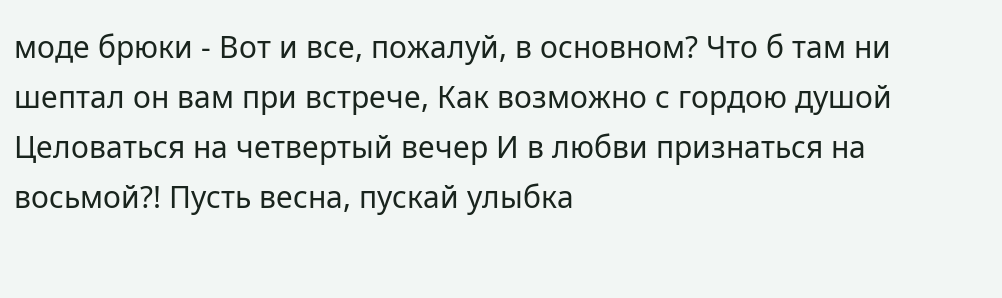моде брюки - Вот и все, пожалуй, в основном? Что б там ни шептал он вам при встрече, Как возможно с гордою душой Целоваться на четвертый вечер И в любви признаться на восьмой?! Пусть весна, пускай улыбка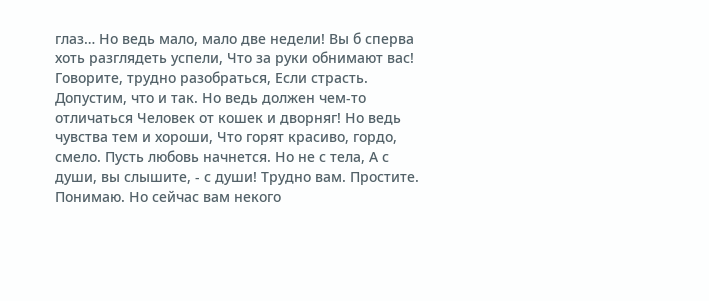глаз… Но ведь мало, мало две недели! Вы б сперва хоть разглядеть успели, Что за руки обнимают вас! Говорите, трудно разобраться, Если страсть. Допустим, что и так. Но ведь должен чем-то отличаться Человек от кошек и дворняг! Но ведь чувства тем и хороши, Что горят красиво, гордо, смело. Пусть любовь начнется. Но не с тела, А с души, вы слышите, - с души! Трудно вам. Простите. Понимаю. Но сейчас вам некого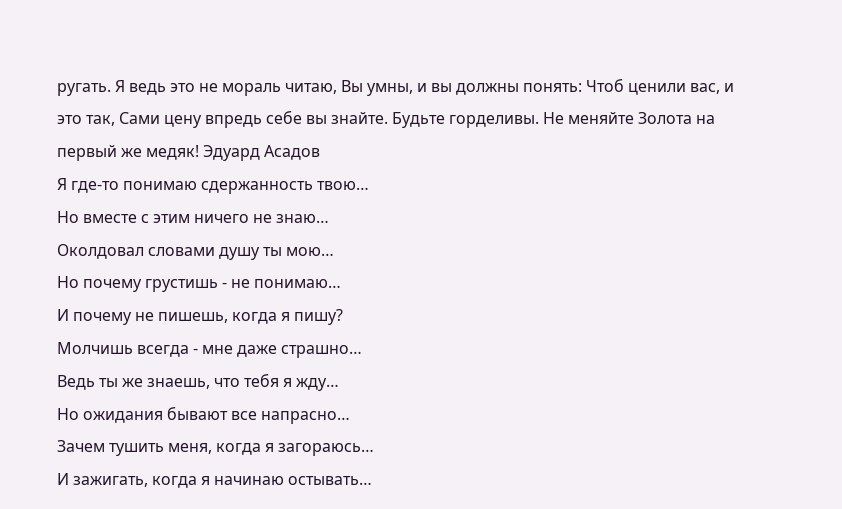ругать. Я ведь это не мораль читаю, Вы умны, и вы должны понять: Чтоб ценили вас, и это так, Сами цену впредь себе вы знайте. Будьте горделивы. Не меняйте Золота на первый же медяк! Эдуард Асадов
Я где-то понимаю сдержанность твою…
Но вместе с этим ничего не знаю…
Околдовал словами душу ты мою…
Но почему грустишь - не понимаю…
И почему не пишешь, когда я пишу?
Молчишь всегда - мне даже страшно…
Ведь ты же знаешь, что тебя я жду…
Но ожидания бывают все напрасно…
Зачем тушить меня, когда я загораюсь…
И зажигать, когда я начинаю остывать…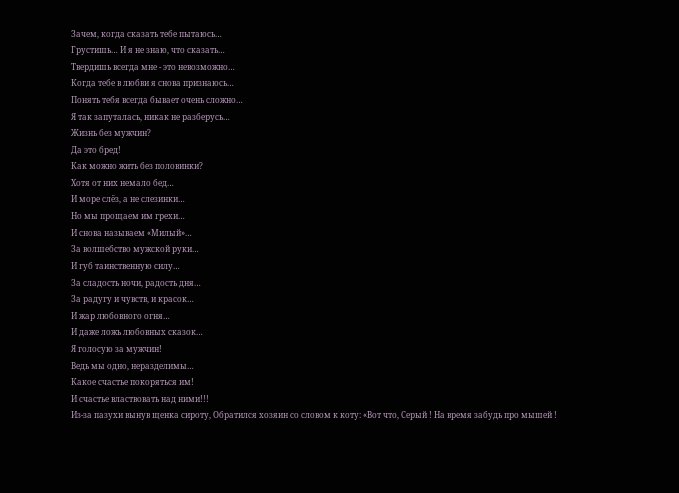Зачем, когда сказать тебе пытаюсь…
Грустишь… И я не знаю, что сказать…
Твердишь всегда мне - это невозможно…
Когда тебе в любви я снова признаюсь…
Понять тебя всегда бывает очень сложно…
Я так запуталась, никак не разберусь…
Жизнь без мужчин?
Да это бред!
Как можно жить без половинки?
Хотя от них немало бед…
И море слёз, а не слезинки…
Но мы прощаем им грехи…
И снова называем «Милый»…
За волшебство мужской руки…
И губ таинственную силу…
За сладость ночи, радость дня…
За радугу и чувств, и красок…
И жар любовного огня…
И даже ложь любовных сказок…
Я голосую за мужчин!
Ведь мы одно, неразделимы…
Какое счастье покоряться им!
И счастье властвовать над ними!!!
Из-за пазухи вынув щенка сироту, Обратился хозяин со словом к коту: «Вот что, Серый ! На время забудь про мышей !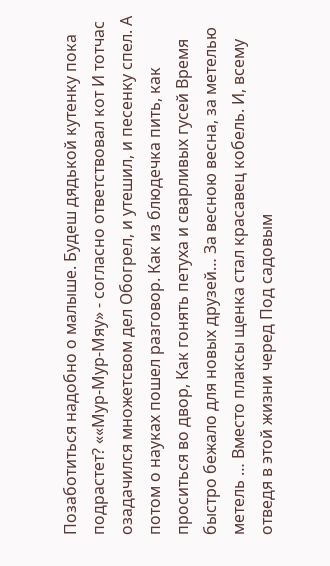Позаботиться надобно о малыше. Будеш дядькой кутенку пока подрастет? ««Мур-Мур-Мяу» - согласно ответствовал кот И тотчас озадачился множетсвом дел Обогрел, и утешил, и песенку спел. А потом о науках пошел разговор. Как из блюдечка пить, как проситься во двор, Как гонять петуха и сварливых гусей Время быстро бежало для новых друзей… За весною весна, за метелью метель … Вместо плаксы щенка стал красавец кобель. И, всему отведя в этой жизни черед Под садовым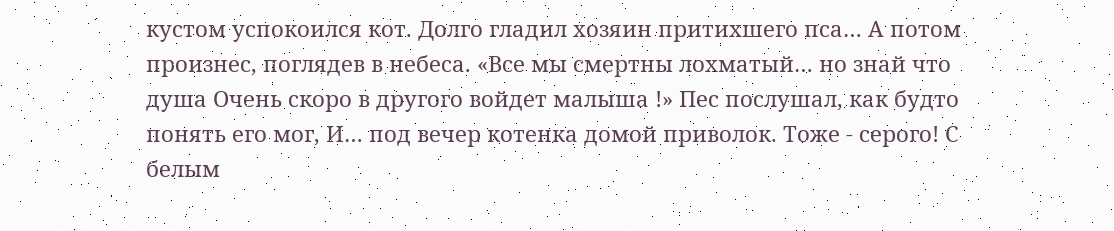кустом успокоился кот. Долго гладил хозяин притихшего пса… А потом произнес, поглядев в небеса. «Все мы смертны лохматый… но знай что душа Очень скоро в другого войдет малыша !» Пес послушал, как будто понять его мог, И… под вечер котенка домой приволок. Тоже - серого! С белым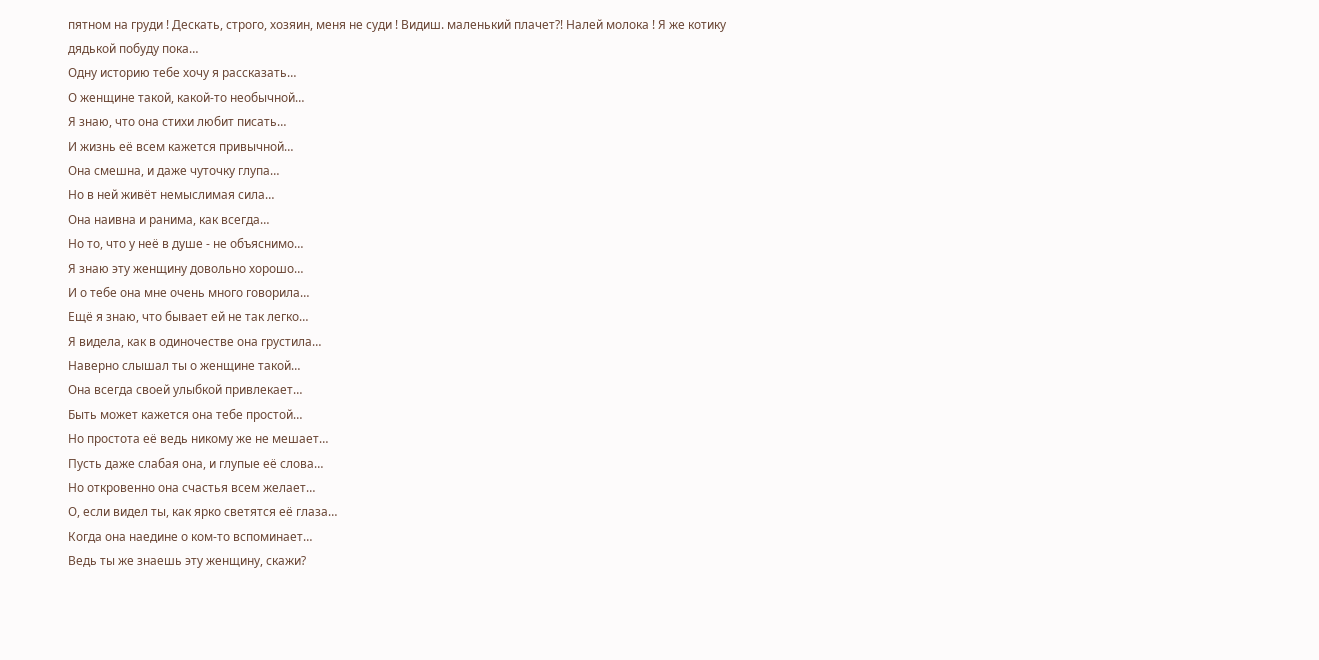пятном на груди ! Дескать, строго, хозяин, меня не суди ! Видиш. маленький плачет?! Налей молока ! Я же котику дядькой побуду пока…
Одну историю тебе хочу я рассказать…
О женщине такой, какой-то необычной…
Я знаю, что она стихи любит писать…
И жизнь её всем кажется привычной…
Она смешна, и даже чуточку глупа…
Но в ней живёт немыслимая сила…
Она наивна и ранима, как всегда…
Но то, что у неё в душе - не объяснимо…
Я знаю эту женщину довольно хорошо…
И о тебе она мне очень много говорила…
Ещё я знаю, что бывает ей не так легко…
Я видела, как в одиночестве она грустила…
Наверно слышал ты о женщине такой…
Она всегда своей улыбкой привлекает…
Быть может кажется она тебе простой…
Но простота её ведь никому же не мешает…
Пусть даже слабая она, и глупые её слова…
Но откровенно она счастья всем желает…
О, если видел ты, как ярко светятся её глаза…
Когда она наедине о ком-то вспоминает…
Ведь ты же знаешь эту женщину, скажи?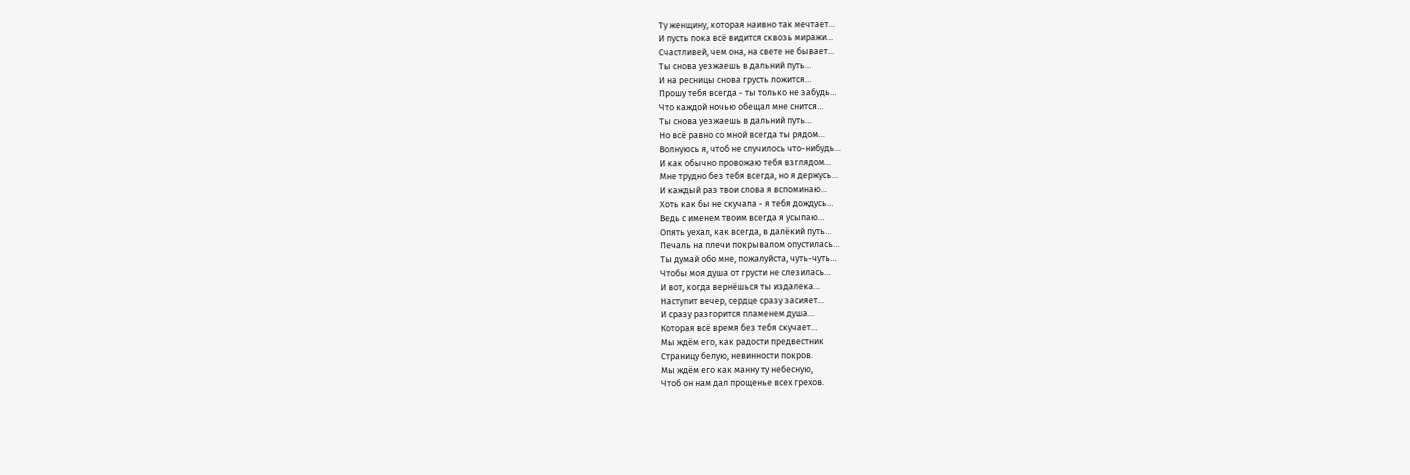Ту женщину, которая наивно так мечтает…
И пусть пока всё видится сквозь миражи…
Счастливей, чем она, на свете не бывает…
Ты снова уезжаешь в дальний путь…
И на ресницы снова грусть ложится…
Прошу тебя всегда - ты только не забудь…
Что каждой ночью обещал мне снится…
Ты снова уезжаешь в дальний путь…
Но всё равно со мной всегда ты рядом…
Волнуюсь я, чтоб не случилось что-нибудь…
И как обычно провожаю тебя взглядом…
Мне трудно без тебя всегда, но я держусь…
И каждый раз твои слова я вспоминаю…
Хоть как бы не скучала - я тебя дождусь…
Ведь с именем твоим всегда я усыпаю…
Опять уехал, как всегда, в далёкий путь…
Печаль на плечи покрывалом опустилась…
Ты думай обо мне, пожалуйста, чуть-чуть…
Чтобы моя душа от грусти не слезилась…
И вот, когда вернёшься ты издалека…
Наступит вечер, сердце сразу засияет…
И сразу разгорится пламенем душа…
Которая всё время без тебя скучает…
Мы ждём его, как радости предвестник
Страницу белую, невинности покров.
Мы ждём его как манну ту небесную,
Чтоб он нам дал прощенье всех грехов.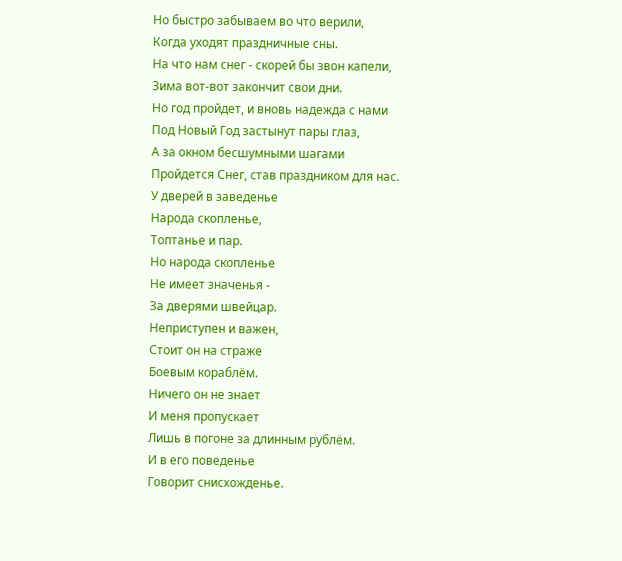Но быстро забываем во что верили,
Когда уходят праздничные сны.
На что нам снег - скорей бы звон капели,
Зима вот-вот закончит свои дни.
Но год пройдет, и вновь надежда с нами
Под Новый Год застынут пары глаз,
А за окном бесшумными шагами
Пройдется Снег, став праздником для нас.
У дверей в заведенье
Народа скопленье,
Топтанье и пар.
Но народа скопленье
Не имеет значенья -
За дверями швейцар.
Неприступен и важен,
Стоит он на страже
Боевым кораблём.
Ничего он не знает
И меня пропускает
Лишь в погоне за длинным рублём.
И в его поведенье
Говорит снисхожденье.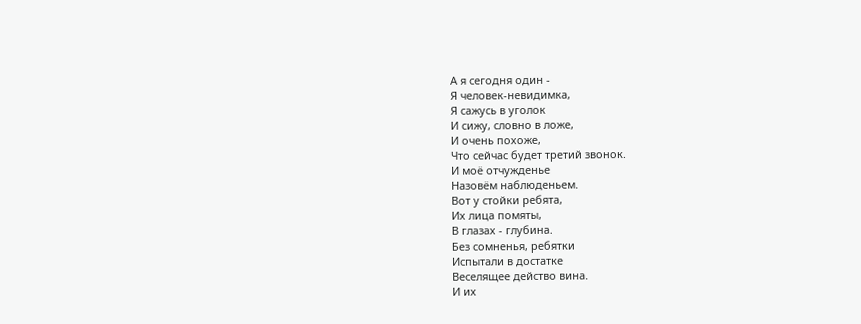А я сегодня один -
Я человек-невидимка,
Я сажусь в уголок
И сижу, словно в ложе,
И очень похоже,
Что сейчас будет третий звонок.
И моё отчужденье
Назовём наблюденьем.
Вот у стойки ребята,
Их лица помяты,
В глазах - глубина.
Без сомненья, ребятки
Испытали в достатке
Веселящее действо вина.
И их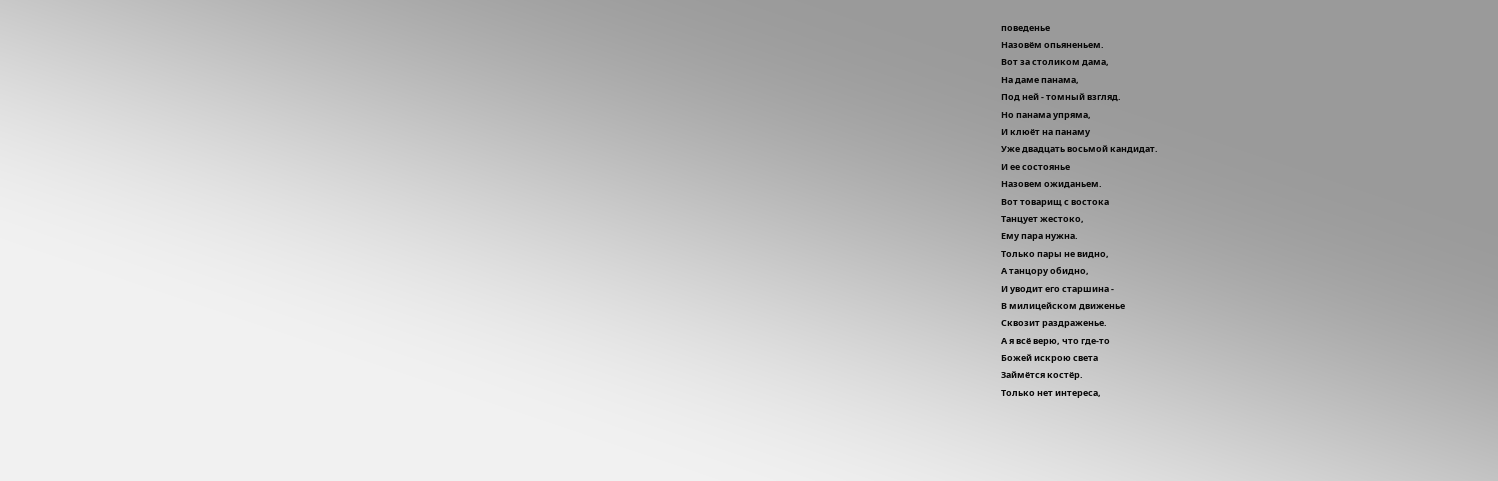поведенье
Назовём опьяненьем.
Вот за столиком дама,
На даме панама,
Под ней - томный взгляд.
Но панама упряма,
И клюёт на панаму
Уже двадцать восьмой кандидат.
И ее состоянье
Назовем ожиданьем.
Вот товарищ с востока
Танцует жестоко,
Ему пара нужна.
Только пары не видно,
А танцору обидно,
И уводит его старшина -
В милицейском движенье
Сквозит раздраженье.
А я всё верю, что где-то
Божей искрою света
Займётся костёр.
Только нет интереса,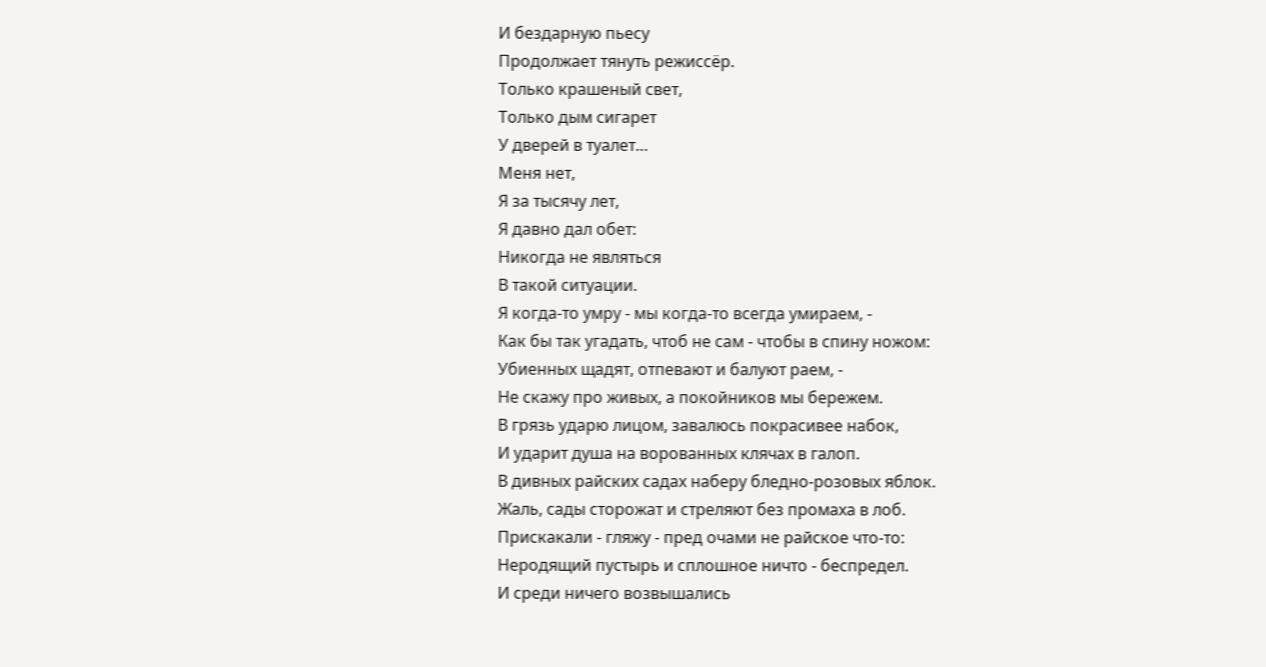И бездарную пьесу
Продолжает тянуть режиссёр.
Только крашеный свет,
Только дым сигарет
У дверей в туалет…
Меня нет,
Я за тысячу лет,
Я давно дал обет:
Никогда не являться
В такой ситуации.
Я когда-то умру - мы когда-то всегда умираем, -
Как бы так угадать, чтоб не сам - чтобы в спину ножом:
Убиенных щадят, отпевают и балуют раем, -
Не скажу про живых, а покойников мы бережем.
В грязь ударю лицом, завалюсь покрасивее набок,
И ударит душа на ворованных клячах в галоп.
В дивных райских садах наберу бледно-розовых яблок.
Жаль, сады сторожат и стреляют без промаха в лоб.
Прискакали - гляжу - пред очами не райское что-то:
Неродящий пустырь и сплошное ничто - беспредел.
И среди ничего возвышались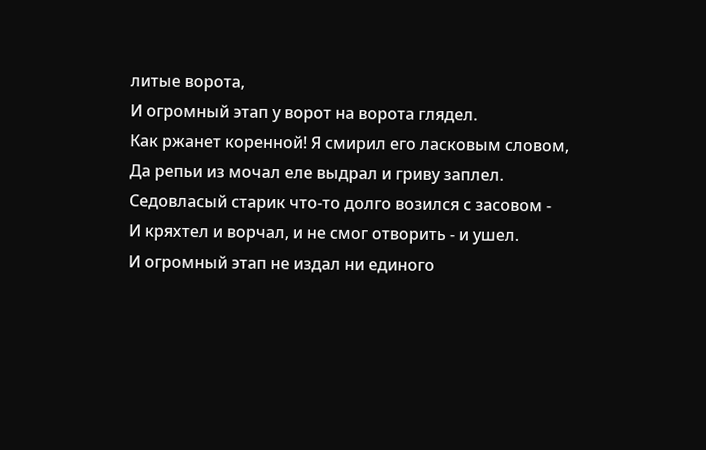литые ворота,
И огромный этап у ворот на ворота глядел.
Как ржанет коренной! Я смирил его ласковым словом,
Да репьи из мочал еле выдрал и гриву заплел.
Седовласый старик что-то долго возился с засовом -
И кряхтел и ворчал, и не смог отворить - и ушел.
И огромный этап не издал ни единого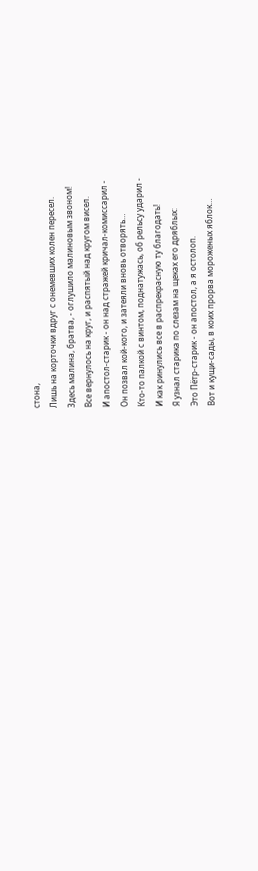стона,
Лишь на корточки вдруг с онемевших колен пересел.
Здесь малина, братва, - оглушило малиновым звоном!
Все вернулось на круг, и распятый над кругом висел.
И апостол-старик - он над стражей кричал-комиссарил -
Он позвал кой-кого, и затеяли вновь отворять…
Кто-то палкой с винтом, поднатужась, об рельсу ударил -
И как ринулись все в распрекрасную ту благодать!
Я узнал старика по слезам на щеках его дряблых:
Это Пётр-старик - он апостол, а я остолоп.
Вот и кущи-сады, в коих прорва мороженых яблок…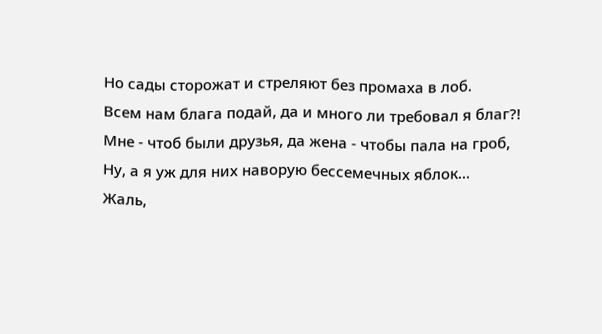Но сады сторожат и стреляют без промаха в лоб.
Всем нам блага подай, да и много ли требовал я благ?!
Мне - чтоб были друзья, да жена - чтобы пала на гроб,
Ну, а я уж для них наворую бессемечных яблок…
Жаль,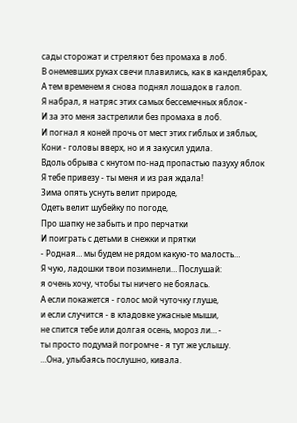сады сторожат и стреляют без промаха в лоб.
В онемевших руках свечи плавились, как в канделябрах,
А тем временем я снова поднял лошадок в галоп.
Я набрал, я натряс этих самых бессемечных яблок -
И за это меня застрелили без промаха в лоб.
И погнал я коней прочь от мест этих гиблых и зяблых,
Кони - головы вверх, но и я закусил удила.
Вдоль обрыва с кнутом по-над пропастью пазуху яблок
Я тебе привезу - ты меня и из рая ждала!
Зима опять уснуть велит природе,
Одеть велит шубейку по погоде,
Про шапку не забыть и про перчатки
И поиграть с детьми в снежки и прятки
- Родная… мы будем не рядом какую-то малость…
Я чую, ладошки твои позимнели… Послушай:
я очень хочу, чтобы ты ничего не боялась.
А если покажется - голос мой чуточку глуше,
и если случится - в кладовке ужасные мыши,
не спится тебе или долгая осень, мороз ли… -
ты просто подумай погромче - я тут же услышу.
…Она, улыбаясь послушно, кивала.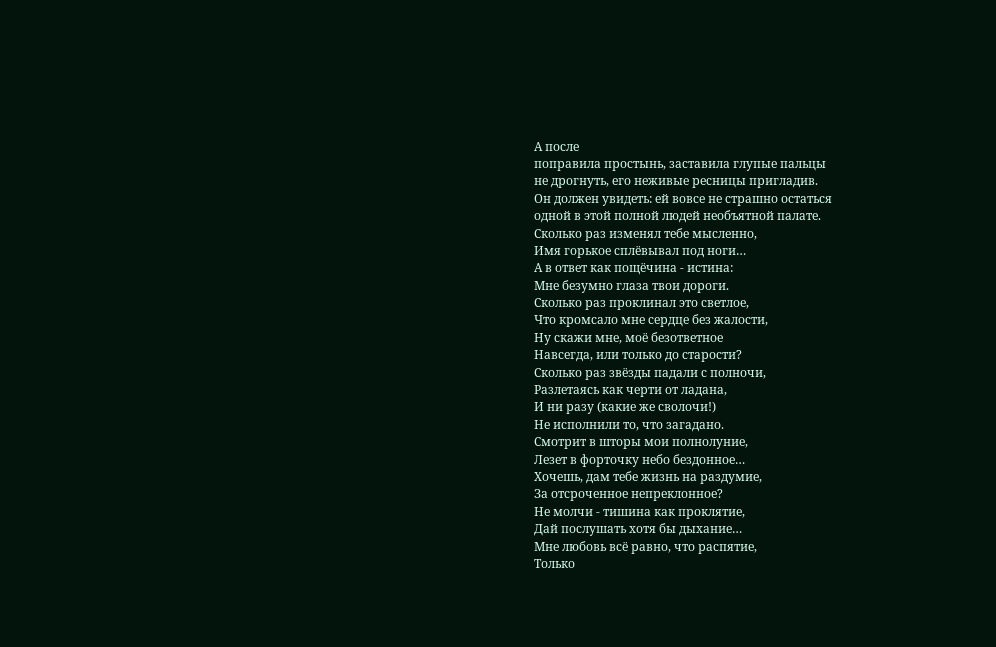А после
поправила простынь, заставила глупые пальцы
не дрогнуть, его неживые ресницы пригладив.
Он должен увидеть: ей вовсе не страшно остаться
одной в этой полной людей необъятной палате.
Сколько раз изменял тебе мысленно,
Имя горькое сплёвывал под ноги…
А в ответ как пощёчина - истина:
Мне безумно глаза твои дороги.
Сколько раз проклинал это светлое,
Что кромсало мне сердце без жалости,
Ну скажи мне, моё безответное
Навсегда, или только до старости?
Сколько раз звёзды падали с полночи,
Разлетаясь как черти от ладана,
И ни разу (какие же сволочи!)
Не исполнили то, что загадано.
Смотрит в шторы мои полнолуние,
Лезет в форточку небо бездонное…
Хочешь, дам тебе жизнь на раздумие,
За отсроченное непреклонное?
Не молчи - тишина как проклятие,
Дай послушать хотя бы дыхание…
Мне любовь всё равно, что распятие,
Только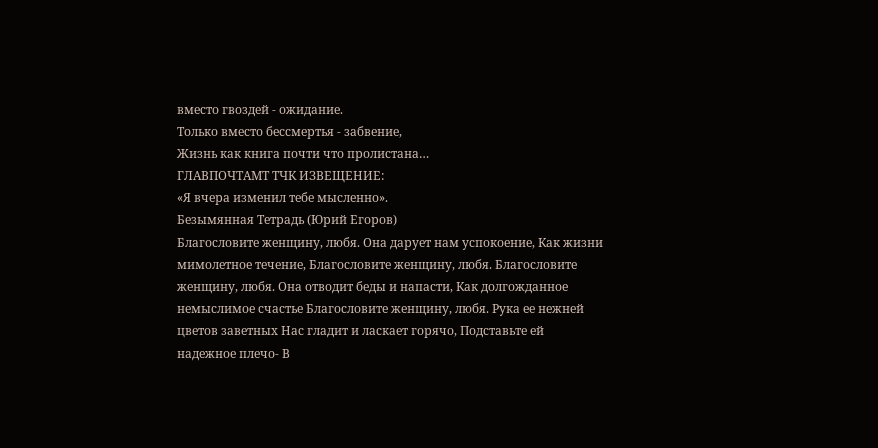вместо гвоздей - ожидание.
Только вместо бессмертья - забвение,
Жизнь как книга почти что пролистана…
ГЛАВПОЧТАМТ ТЧК ИЗВЕЩЕНИЕ:
«Я вчера изменил тебе мысленно».
Безымянная Тетрадь (Юрий Егоров)
Благословите женщину, любя. Она дарует нам успокоение, Как жизни мимолетное течение, Благословите женщину, любя. Благословите женщину, любя. Она отводит беды и напасти, Как долгожданное немыслимое счастье Благословите женщину, любя. Рука ее нежней цветов заветных Нас гладит и ласкает горячо, Подставьте ей надежное плечо- В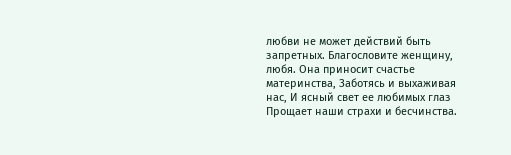любви не может действий быть запретных. Благословите женщину, любя. Она приносит счастье материнства, Заботясь и выхаживая нас, И ясный свет ее любимых глаз Прощает наши страхи и бесчинства.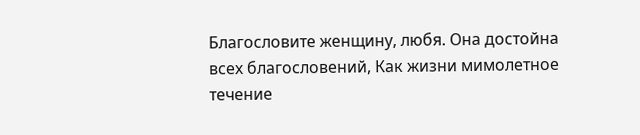Благословите женщину, любя. Она достойна всех благословений, Как жизни мимолетное течение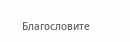Благословите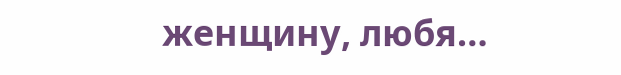женщину, любя…